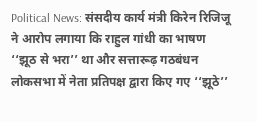Political News: संसदीय कार्य मंत्री किरेन रिजिजू ने आरोप लगाया कि राहुल गांधी का भाषण ‘‘झूठ से भरा’’ था और सत्तारूढ़ गठबंधन लोकसभा में नेता प्रतिपक्ष द्वारा किए गए ‘‘झूठे’’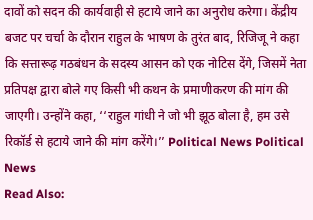दावों को सदन की कार्यवाही से हटाये जाने का अनुरोध करेगा। केंद्रीय बजट पर चर्चा के दौरान राहुल के भाषण के तुरंत बाद, रिजिजू ने कहा कि सत्तारूढ़ गठबंधन के सदस्य आसन को एक नोटिस देंगे, जिसमें नेता प्रतिपक्ष द्वारा बोले गए किसी भी कथन के प्रमाणीकरण की मांग की जाएगी। उन्होंने कहा, ‘‘राहुल गांधी ने जो भी झूठ बोला है, हम उसे रिकॉर्ड से हटाये जाने की मांग करेंगे।’’ Political News Political News
Read Also: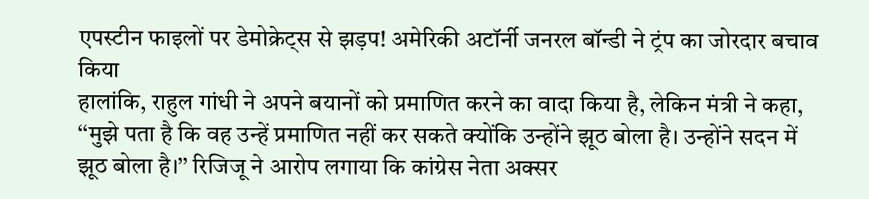एपस्टीन फाइलों पर डेमोक्रेट्स से झड़प! अमेरिकी अटॉर्नी जनरल बॉन्डी ने ट्रंप का जोरदार बचाव किया
हालांकि, राहुल गांधी ने अपने बयानों को प्रमाणित करने का वादा किया है, लेकिन मंत्री ने कहा, ‘‘मुझे पता है कि वह उन्हें प्रमाणित नहीं कर सकते क्योंकि उन्होंने झूठ बोला है। उन्होंने सदन में झूठ बोला है।’’ रिजिजू ने आरोप लगाया कि कांग्रेस नेता अक्सर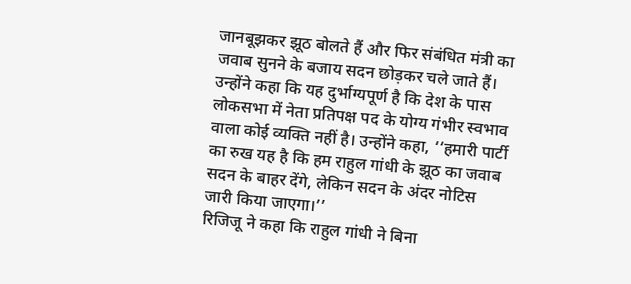जानबूझकर झूठ बोलते हैं और फिर संबंधित मंत्री का जवाब सुनने के बजाय सदन छोड़कर चले जाते हैं। उन्होंने कहा कि यह दुर्भाग्यपूर्ण है कि देश के पास लोकसभा में नेता प्रतिपक्ष पद के योग्य गंभीर स्वभाव वाला कोई व्यक्ति नहीं है। उन्होंने कहा, ‘‘हमारी पार्टी का रुख यह है कि हम राहुल गांधी के झूठ का जवाब सदन के बाहर देंगे, लेकिन सदन के अंदर नोटिस जारी किया जाएगा।’’
रिजिजू ने कहा कि राहुल गांधी ने बिना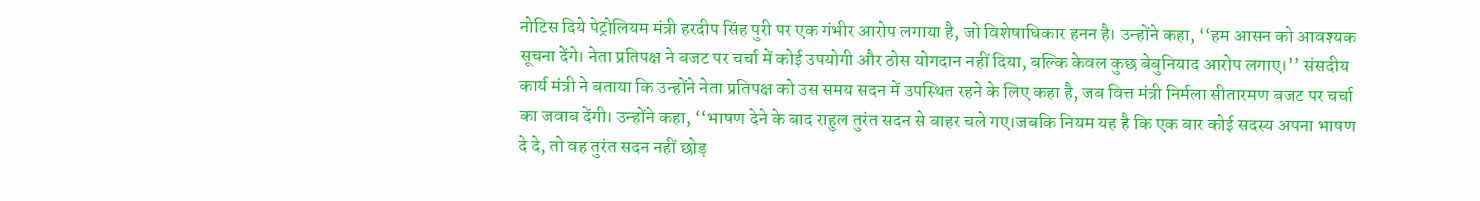नोटिस दिये पेट्रोलियम मंत्री हरदीप सिंह पुरी पर एक गंभीर आरोप लगाया है, जो विशेषाधिकार हनन है। उन्होंने कहा, ‘‘हम आसन को आवश्यक सूचना देंगे। नेता प्रतिपक्ष ने बजट पर चर्चा में कोई उपयोगी और ठोस योगदान नहीं दिया, बल्कि केवल कुछ बेबुनियाद आरोप लगाए।’’ संसदीय कार्य मंत्री ने बताया कि उन्होंने नेता प्रतिपक्ष को उस समय सदन में उपस्थित रहने के लिए कहा है, जब वित्त मंत्री निर्मला सीतारमण बजट पर चर्चा का जवाब देंगी। उन्होंने कहा, ‘‘भाषण देने के बाद राहुल तुरंत सदन से बाहर चले गए।जबकि नियम यह है कि एक बार कोई सदस्य अपना भाषण दे दे, तो वह तुरंत सदन नहीं छोड़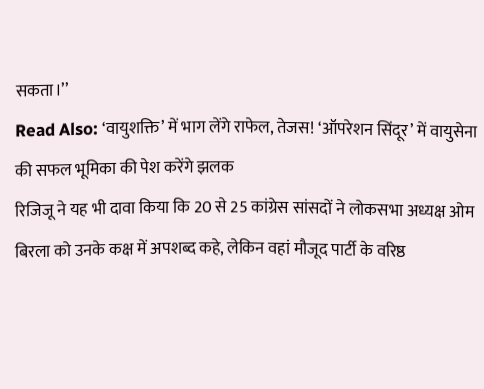सकता।’’
Read Also: ‘वायुशक्ति’ में भाग लेंगे राफेल, तेजस! ‘ऑपरेशन सिंदूर’ में वायुसेना की सफल भूमिका की पेश करेंगे झलक
रिजिजू ने यह भी दावा किया कि 20 से 25 कांग्रेस सांसदों ने लोकसभा अध्यक्ष ओम बिरला को उनके कक्ष में अपशब्द कहे, लेकिन वहां मौजूद पार्टी के वरिष्ठ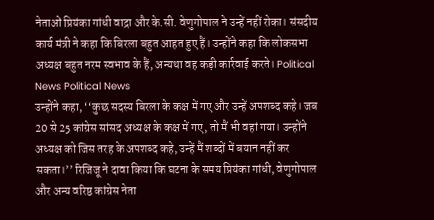नेताओं प्रियंका गांधी वाद्रा और के.सी. वेणुगोपाल ने उन्हें नहीं रोका। संसदीय कार्य मंत्री ने कहा कि बिरला बहुत आहत हुए हैं। उन्होंने कहा कि लोकसभा अध्यक्ष बहुत नरम स्वभाव के हैं, अन्यथा वह कड़ी कार्रवाई करते। Political News Political News
उन्होंने कहा, ‘‘कुछ सदस्य बिरला के कक्ष में गए और उन्हें अपशब्द कहे। जब 20 से 25 कांग्रेस सांसद अध्यक्ष के कक्ष में गए, तो मैं भी वहां गया। उन्होंने अध्यक्ष को जिस तरह के अपशब्द कहे, उन्हें मैं शब्दों में बयान नहीं कर सकता।’’ रिजिजू ने दावा किया कि घटना के समय प्रियंका गांधी, वेणुगोपाल और अन्य वरिष्ठ कांग्रेस नेता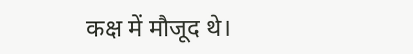कक्ष में मौजूद थे।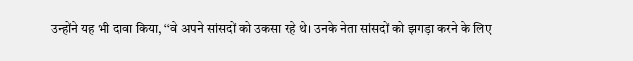उन्होंने यह भी दावा किया, ‘‘वे अपने सांसदों को उकसा रहे थे। उनके नेता सांसदों को झगड़ा करने के लिए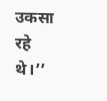उकसा रहे थे।’’